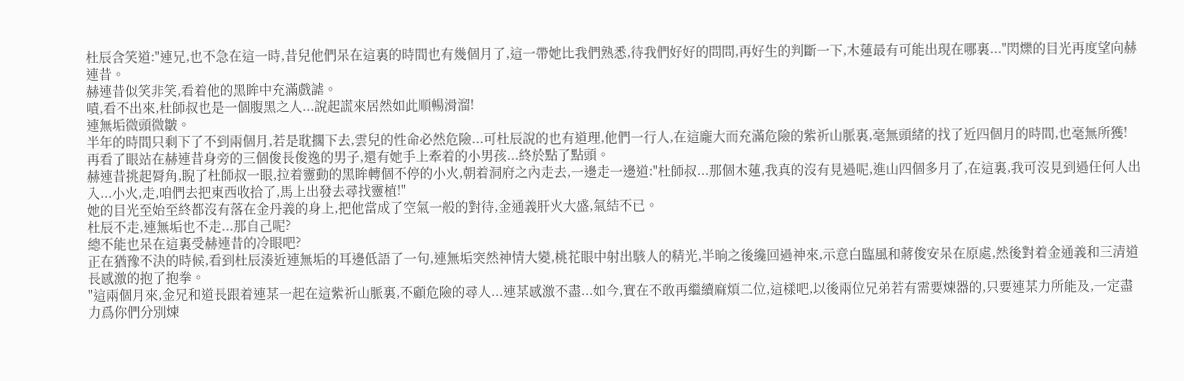杜辰含笑道:"連兄,也不急在這一時,昔兒他們呆在這裏的時間也有幾個月了,這一帶她比我們熟悉,待我們好好的問問,再好生的判斷一下,木蓮最有可能出現在哪裏..."閃爍的目光再度望向赫連昔。
赫連昔似笑非笑,看着他的黑眸中充滿戲謔。
嘖,看不出來,杜師叔也是一個腹黑之人...說起謊來居然如此順暢滑溜!
連無垢微頭微皺。
半年的時間只剩下了不到兩個月,若是耽擱下去,雲兒的性命必然危險...可杜辰說的也有道理,他們一行人,在這龐大而充滿危險的紫祈山脈裏,毫無頭緒的找了近四個月的時間,也毫無所獲!
再看了眼站在赫連昔身旁的三個俊長俊逸的男子,還有她手上牽着的小男孩...終於點了點頭。
赫連昔挑起脣角,睨了杜師叔一眼,拉着靈動的黑眸轉個不停的小火,朝着洞府之內走去,一邊走一邊道:"杜師叔...那個木蓮,我真的沒有見過呢,進山四個多月了,在這裏,我可沒見到過任何人出入...小火,走,咱們去把東西收拾了,馬上出發去尋找靈植!"
她的目光至始至終都沒有落在金丹義的身上,把他當成了空氣一般的對待,金通義肝火大盛,氣結不已。
杜辰不走,連無垢也不走...那自己呢?
總不能也呆在這裏受赫連昔的冷眼吧?
正在猶豫不決的時候,看到杜辰湊近連無垢的耳邊低語了一句,連無垢突然神情大變,桃花眼中射出駭人的精光,半晌之後纔回過神來,示意白臨風和蔣俊安呆在原處,然後對着金通義和三清道長感激的抱了抱拳。
"這兩個月來,金兄和道長跟着連某一起在這紫祈山脈裏,不顧危險的尋人...連某感激不盡...如今,實在不敢再繼續麻煩二位,這樣吧,以後兩位兄弟若有需要煉器的,只要連某力所能及,一定盡力爲你們分別煉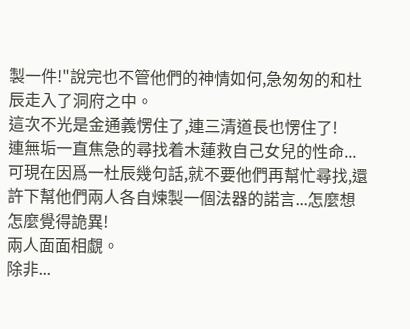製一件!"說完也不管他們的神情如何,急匆匆的和杜辰走入了洞府之中。
這次不光是金通義愣住了,連三清道長也愣住了!
連無垢一直焦急的尋找着木蓮救自己女兒的性命...可現在因爲一杜辰幾句話,就不要他們再幫忙尋找,還許下幫他們兩人各自煉製一個法器的諾言...怎麼想怎麼覺得詭異!
兩人面面相覷。
除非...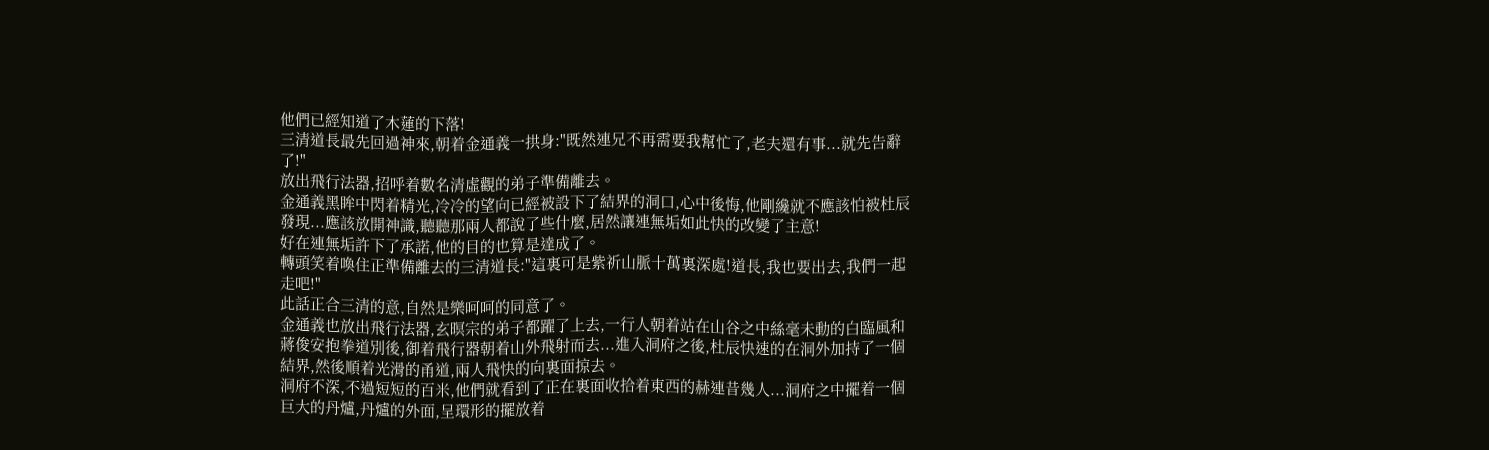他們已經知道了木蓮的下落!
三清道長最先回過神來,朝着金通義一拱身:"既然連兄不再需要我幫忙了,老夫還有事...就先告辭了!"
放出飛行法器,招呼着數名清虛觀的弟子準備離去。
金通義黑眸中閃着精光,冷冷的望向已經被設下了結界的洞口,心中後悔,他剛纔就不應該怕被杜辰發現...應該放開神識,聽聽那兩人都說了些什麼,居然讓連無垢如此快的改變了主意!
好在連無垢許下了承諾,他的目的也算是達成了。
轉頭笑着喚住正準備離去的三清道長:"這裏可是紫祈山脈十萬裏深處!道長,我也要出去,我們一起走吧!"
此話正合三清的意,自然是樂呵呵的同意了。
金通義也放出飛行法器,玄暝宗的弟子都躍了上去,一行人朝着站在山谷之中絲毫未動的白臨風和蔣俊安抱拳道別後,御着飛行器朝着山外飛射而去...進入洞府之後,杜辰快速的在洞外加持了一個結界,然後順着光滑的甬道,兩人飛快的向裏面掠去。
洞府不深,不過短短的百米,他們就看到了正在裏面收拾着東西的赫連昔幾人...洞府之中擺着一個巨大的丹爐,丹爐的外面,呈環形的擺放着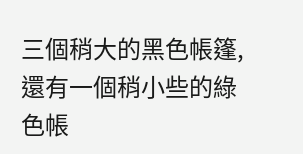三個稍大的黑色帳篷,還有一個稍小些的綠色帳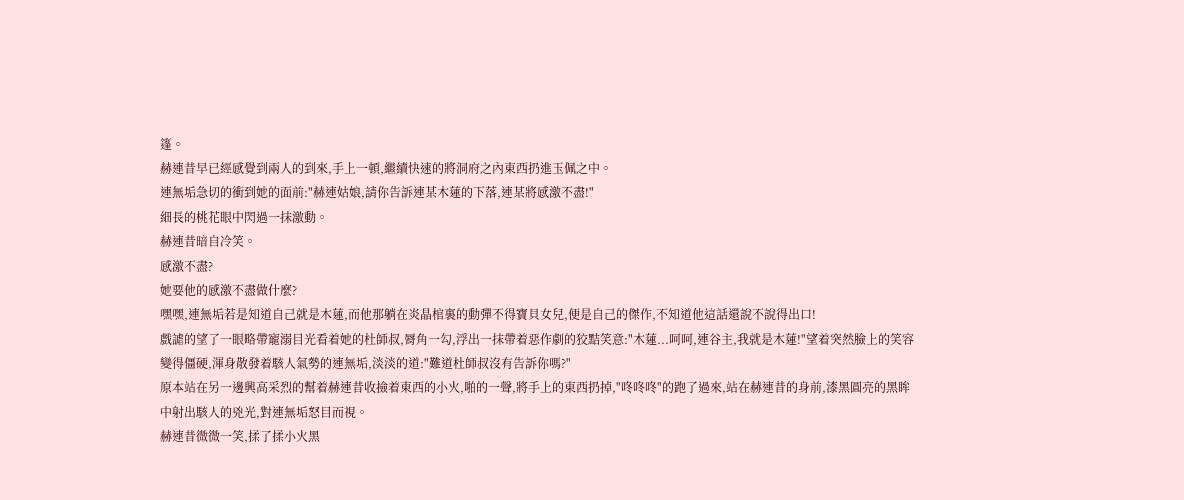篷。
赫連昔早已經感覺到兩人的到來,手上一頓,繼續快速的將洞府之內東西扔進玉佩之中。
連無垢急切的衝到她的面前:"赫連姑娘,請你告訴連某木蓮的下落,連某將感激不盡!"
細長的桃花眼中閃過一抹激動。
赫連昔暗自冷笑。
感激不盡?
她要他的感激不盡做什麼?
嘿嘿,連無垢若是知道自己就是木蓮,而他那躺在炎晶棺裏的動彈不得寶貝女兒,便是自己的傑作,不知道他這話還說不說得出口!
戲謔的望了一眼略帶寵溺目光看着她的杜師叔,脣角一勾,浮出一抹帶着惡作劇的狡黠笑意:"木蓮...呵呵,連谷主,我就是木蓮!"望着突然臉上的笑容變得僵硬,渾身散發着駭人氣勢的連無垢,淡淡的道:"難道杜師叔沒有告訴你嗎?"
原本站在另一邊興高采烈的幫着赫連昔收撿着東西的小火,啪的一聲,將手上的東西扔掉,"咚咚咚"的跑了過來,站在赫連昔的身前,漆黑圓亮的黑眸中射出駭人的兇光,對連無垢怒目而視。
赫連昔微微一笑,揉了揉小火黑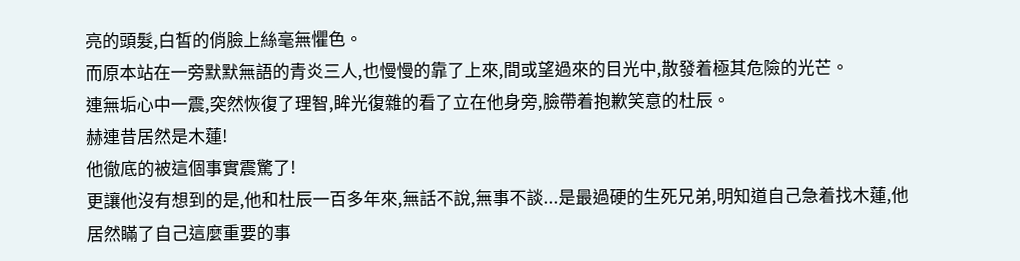亮的頭髮,白皙的俏臉上絲毫無懼色。
而原本站在一旁默默無語的青炎三人,也慢慢的靠了上來,間或望過來的目光中,散發着極其危險的光芒。
連無垢心中一震,突然恢復了理智,眸光復雜的看了立在他身旁,臉帶着抱歉笑意的杜辰。
赫連昔居然是木蓮!
他徹底的被這個事實震驚了!
更讓他沒有想到的是,他和杜辰一百多年來,無話不說,無事不談...是最過硬的生死兄弟,明知道自己急着找木蓮,他居然瞞了自己這麼重要的事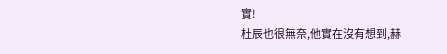實!
杜辰也很無奈,他實在沒有想到,赫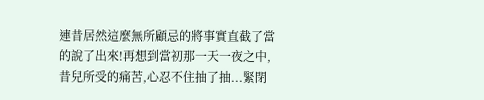連昔居然這麼無所顧忌的將事實直截了當的說了出來!再想到當初那一天一夜之中,昔兒所受的痛苦,心忍不住抽了抽...緊閉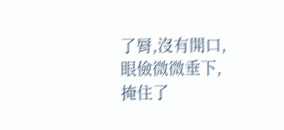了脣,沒有開口,眼儉微微垂下,掩住了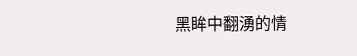黑眸中翻湧的情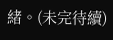緒。(未完待續)